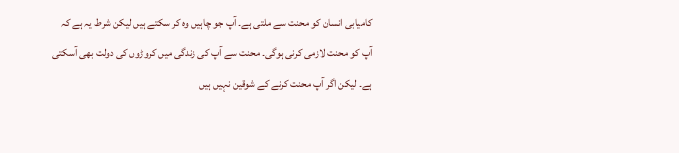کامیابی انسان کو محنت سے ملتی ہے۔ آپ جو چاہیں وہ کر سکتے ہیں لیکن شرط یہ ہے کہ آپ کو محنت لازمی کرنی ہوگی۔ محنت سے آپ کی زندگی میں کروڑوں کی دولت بھی آسکتی ہے۔ لیکن اگر آپ محنت کرنے کے شوقین نہیں ہیں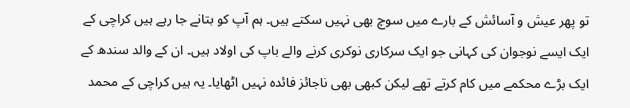تو پھر عیش و آسائش کے بارے میں سوچ بھی نہیں سکتے ہیں۔ ہم آپ کو بتانے جا رہے ہیں کراچی کے ایک ایسے نوجوان کی کہانی جو ایک سرکاری نوکری کرنے والے باپ کی اولاد ہیں۔ ان کے والد سندھ کے ایک بڑے محکمے میں کام کرتے تھے لیکن کبھی بھی ناجائز فائدہ نہیں اٹھایا۔ یہ ہیں کراچی کے محمد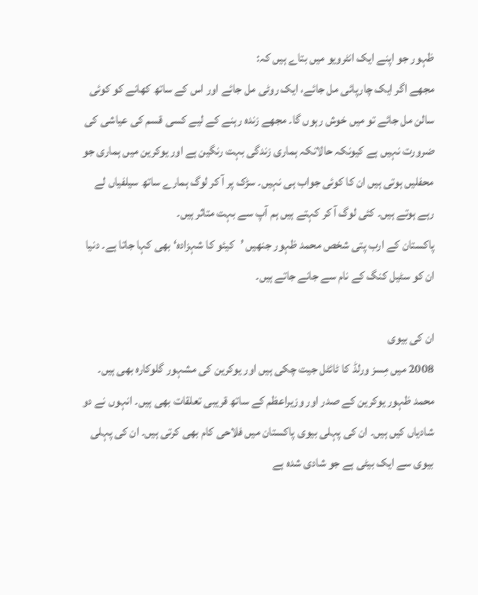ظہور جو اپنے ایک انٹرویو میں بتاے ہیں کہ:
مجھے اگر ایک چارپائی مل جائے، ایک روٹی مل جائے اور اس کے ساتھ کھانے کو کوئی سالن مل جائے تو میں خوش رہوں گا۔ مجھے زندہ رہنے کے لیے کسی قسم کی عیاشی کی ضرورت نہیں ہے کیونکہ حالانکہ ہماری زندگی بہت رنگین ہے اور یوکرین میں ہماری جو محفلیں ہوتی ہیں ان کا کوئی جواب ہی نہیں۔ سڑک پر آ کر لوگ ہمارے ساتھ سیلفیاں لے رہے ہوتے ہیں۔ کئی لوگ آ کر کہتے ہیں ہم آپ سے بہت متاثر ہیں۔
پاکستان کے ارب پتی شخص محمد ظہور جنھیں ’کیئو کا شہزادہ‘ بھی کہا جاتا ہے۔ دنیا ان کو سٹیل کنگ کے نام سے جانے جاتے ہیں۔

ان کی بیوی
2008 میں مِسز ورلڈ کا ٹائٹل جیت چکی ہیں اور یوکرین کی مشہور گلوکارہ بھی ہیں۔
محمد ظہور یوکرین کے صدر اور وزیراعظم کے ساتھ قریبی تعلقات بھی ہیں۔ انہوں نے دو شادیاں کیں ہیں۔ ان کی پہلی بیوی پاکستان میں فلاحی کام بھی کرتی ہیں۔ ان کی پہلی بیوی سے ایک بیٹی ہے جو شادی شدہ ہے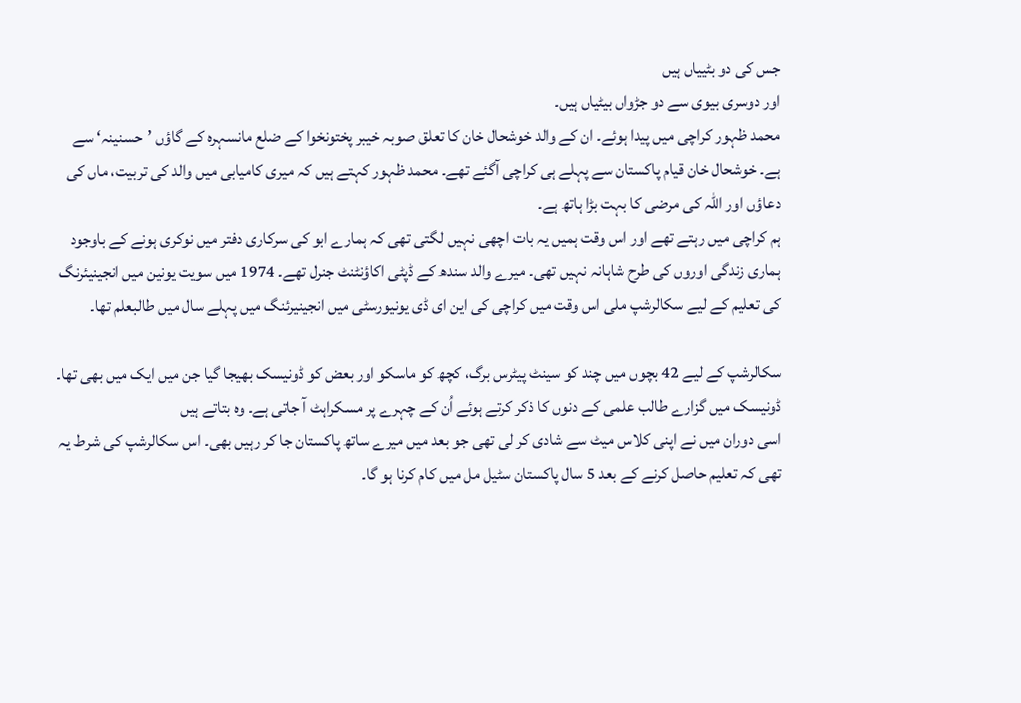جس کی دو بٹییاں ہیں
اور دوسری بیوی سے دو جڑواں بیٹیاں ہیں۔
محمد ظہور کراچی میں پیدا ہوئے۔ ان کے والد خوشحال خان کا تعلق صوبہ خیبر پختونخوا کے ضلع مانسہرہ کے گاؤں ’حسنینہ‘ سے ہے۔ خوشحال خان قیام پاکستان سے پہلے ہی کراچی آگئے تھے۔ محمد ظہور کہتے ہیں کہ میری کامیابی میں والد کی تربیت، ماں کی دعاؤں اور اللہ کی مرضی کا بہت بڑا ہاتھ ہے۔
ہم کراچی میں رہتے تھے اور اس وقت ہمیں یہ بات اچھی نہیں لگتی تھی کہ ہمارے ابو کی سرکاری دفتر میں نوکری ہونے کے باوجود ہماری زندگی اوروں کی طرح شاہانہ نہیں تھی۔ میرے والد سندھ کے ڈپٹی اکاؤنٹنٹ جنرل تھے۔ 1974 میں سویت یونین میں انجینیئرنگ کی تعلیم کے لیے سکالرشپ ملی اس وقت میں کراچی کی این ای ڈی یونیورسٹی میں انجینیرئنگ میں پہلے سال میں طالبعلم تھا۔

سکالرشپ کے لیے 42 بچوں میں چند کو سینٹ پیٹرس برگ، کچھ کو ماسکو اور بعض کو ڈونیسک بھیجا گیا جن میں ایک میں بھی تھا۔
ڈونیسک میں گزارے طالب علمی کے دنوں کا ذکر کرتے ہوئے اُن کے چہرے پر مسکراہٹ آ جاتی ہے۔ وہ بتاتے ہیں
اسی دوران میں نے اپنی کلاس میٹ سے شادی کر لی تھی جو بعد میں میرے ساتھ پاکستان جا کر رہیں بھی۔ اس سکالرشپ کی شرط یہ تھی کہ تعلیم حاصل کرنے کے بعد 5 سال پاکستان سٹیل مل میں کام کرنا ہو گا۔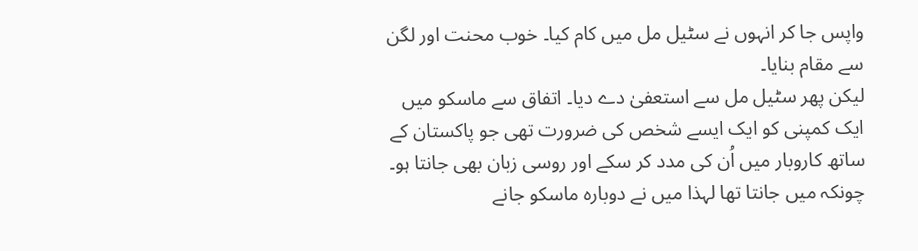واپس جا کر انہوں نے سٹیل مل میں کام کیا۔ خوب محنت اور لگن سے مقام بنایا۔
لیکن پھر سٹیل مل سے استعفیٰ دے دیا۔ اتفاق سے ماسکو میں ایک کمپنی کو ایک ایسے شخص کی ضرورت تھی جو پاکستان کے ساتھ کاروبار میں اُن کی مدد کر سکے اور روسی زبان بھی جانتا ہو۔ چونکہ میں جانتا تھا لہذا میں نے دوبارہ ماسکو جانے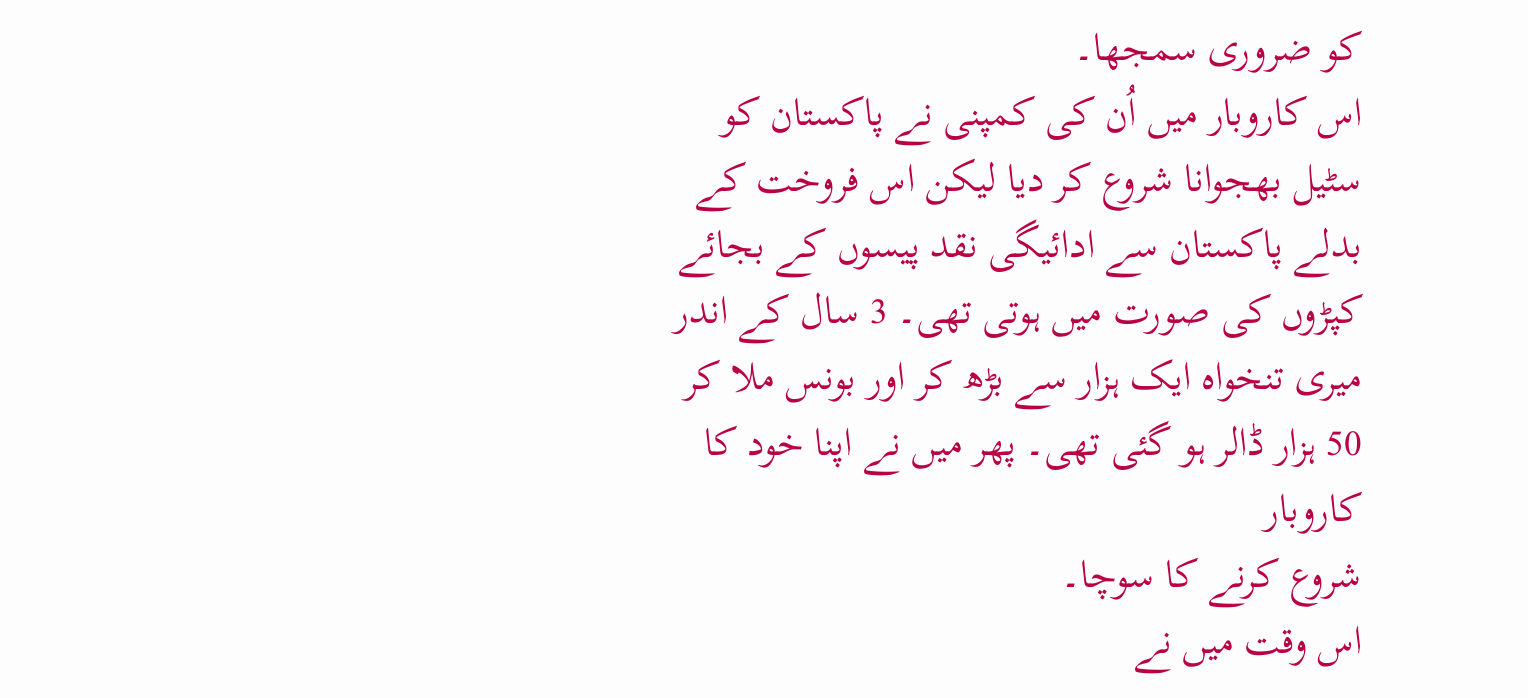کو ضروری سمجھا۔
اس کاروبار میں اُن کی کمپنی نے پاکستان کو سٹیل بھجوانا شروع کر دیا لیکن اس فروخت کے بدلے پاکستان سے ادائیگی نقد پیسوں کے بجائے کپڑوں کی صورت میں ہوتی تھی۔ 3 سال کے اندر میری تنخواہ ایک ہزار سے بڑھ کر اور بونس ملا کر 50 ہزار ڈالر ہو گئی تھی۔ پھر میں نے اپنا خود کا کاروبار
شروع کرنے کا سوچا۔
اس وقت میں نے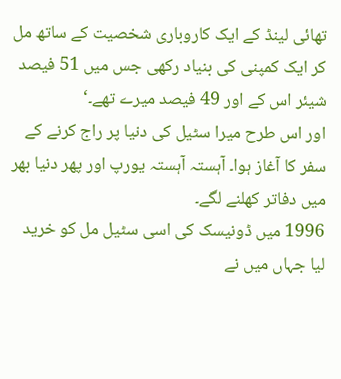تھائی لینڈ کے ایک کاروباری شخصیت کے ساتھ مل کر ایک کمپنی کی بنیاد رکھی جس میں 51 فیصد شیئر اس کے اور 49 فیصد میرے تھے۔‘
اور اس طرح میرا سٹیل کی دنیا پر راج کرنے کے سفر کا آغاز ہوا۔ آہستہ آہستہ یورپ اور پھر دنیا بھر میں دفاتر کھلنے لگے۔
1996 میں ڈونیسک کی اسی سٹیل مل کو خرید لیا جہاں میں نے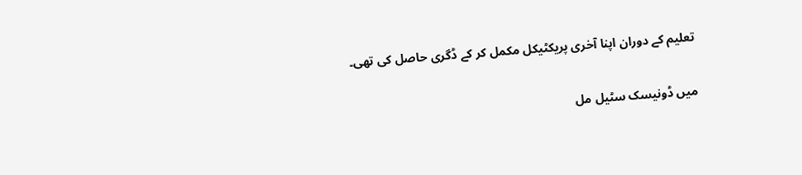تعلیم کے دوران اپنا آخری پریکٹیکل مکمل کر کے ڈگری حاصل کی تھی۔

میں ڈونیسک سٹیل مل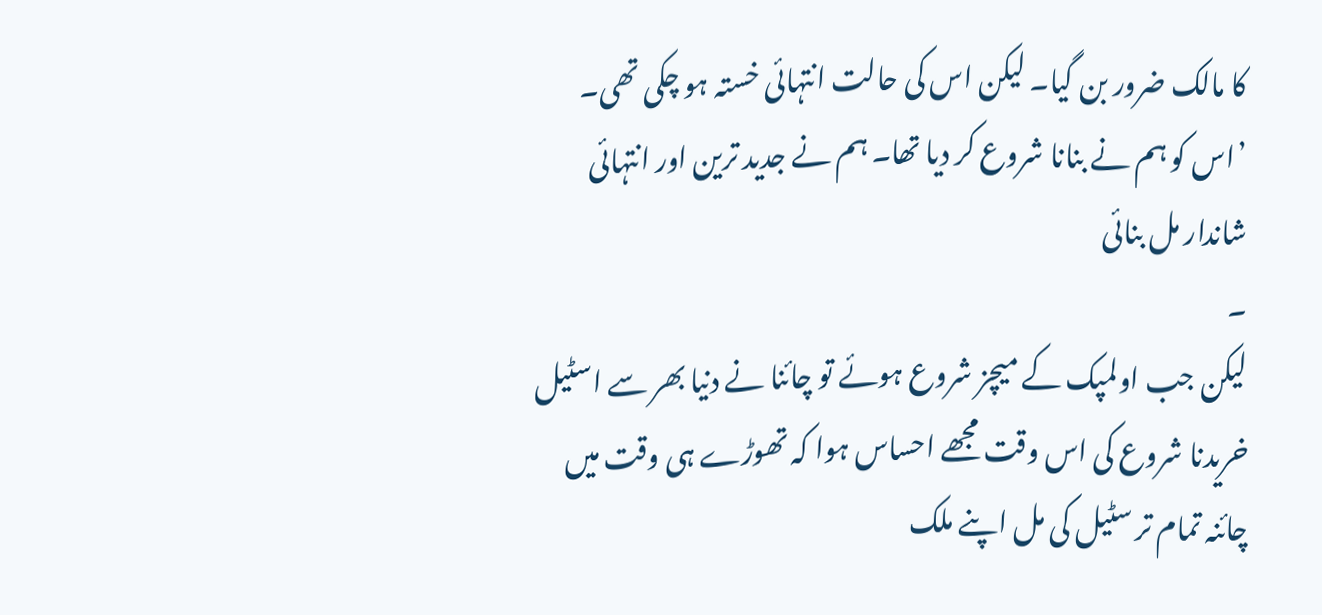کا مالک ضرور بن گیا۔ لیکن اس کی حالت انتہائی خستہ ہو چکی تھی۔ ’اس کو ہم نے بنانا شروع کر دیا تھا۔ ہم نے جدید ترین اور انتہائی شاندار مل بنائی
۔
لیکن جب اولمپک کے میچز شروع ہوئے تو چائنا نے دنیا بھر سے اسٹیل خریدنا شروع کی اس وقت مجھے احساس ہوا کہ تھوڑے ہی وقت میں چائنہ تمام تر سٹیل کی مل اپنے ملک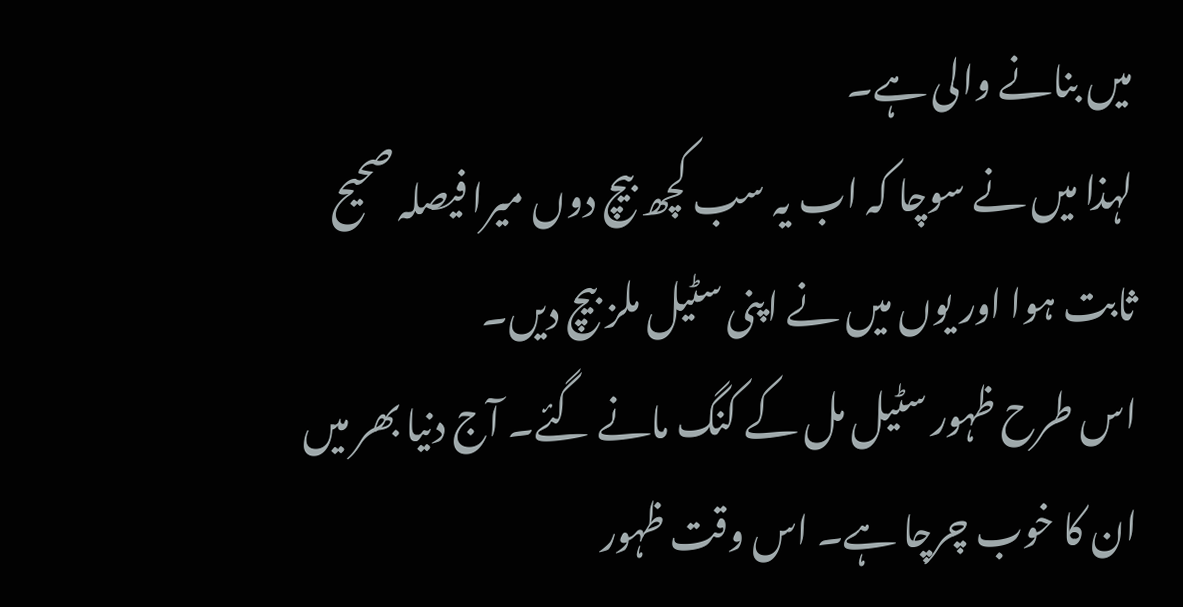میں بنانے والی ہے۔
لہذا میں نے سوچا کہ اب یہ سب کچھ بیچ دوں میرا فیصلہ صحیح ثابت ہوا اور یوں میں نے اپنی سٹیل ملز بیچ دیں۔
اس طرح ظہور سٹیل مل کے کنگ مانے گئے۔ آج دنیا بھر میں ان کا خوب چرچا ہے۔ اس وقت ظہور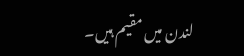لندن میں مقیم ہیں۔